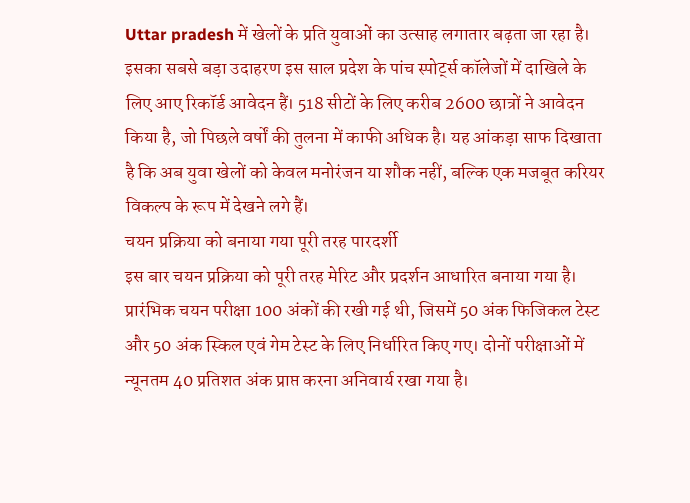Uttar pradesh में खेलों के प्रति युवाओं का उत्साह लगातार बढ़ता जा रहा है। इसका सबसे बड़ा उदाहरण इस साल प्रदेश के पांच स्पोर्ट्स कॉलेजों में दाखिले के लिए आए रिकॉर्ड आवेदन हैं। 518 सीटों के लिए करीब 2600 छात्रों ने आवेदन किया है, जो पिछले वर्षों की तुलना में काफी अधिक है। यह आंकड़ा साफ दिखाता है कि अब युवा खेलों को केवल मनोरंजन या शौक नहीं, बल्कि एक मजबूत करियर विकल्प के रूप में देखने लगे हैं।
चयन प्रक्रिया को बनाया गया पूरी तरह पारदर्शी
इस बार चयन प्रक्रिया को पूरी तरह मेरिट और प्रदर्शन आधारित बनाया गया है। प्रारंभिक चयन परीक्षा 100 अंकों की रखी गई थी, जिसमें 50 अंक फिजिकल टेस्ट और 50 अंक स्किल एवं गेम टेस्ट के लिए निर्धारित किए गए। दोनों परीक्षाओं में न्यूनतम 40 प्रतिशत अंक प्राप्त करना अनिवार्य रखा गया है।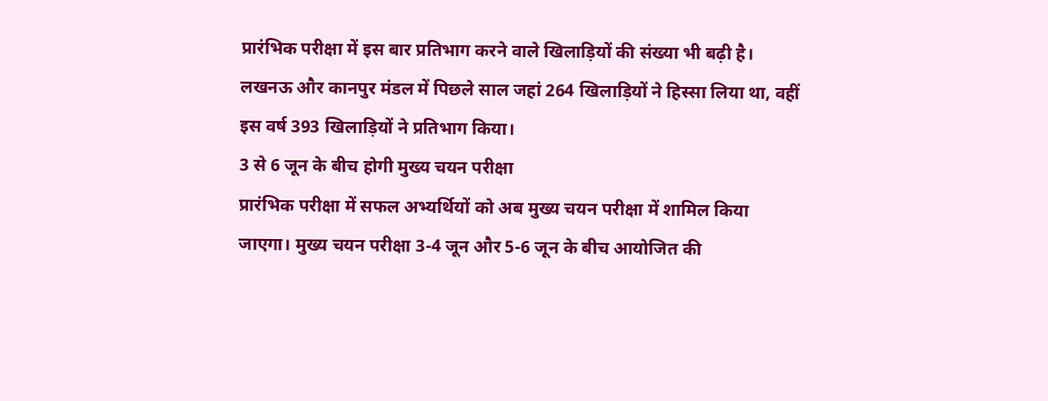प्रारंभिक परीक्षा में इस बार प्रतिभाग करने वाले खिलाड़ियों की संख्या भी बढ़ी है। लखनऊ और कानपुर मंडल में पिछले साल जहां 264 खिलाड़ियों ने हिस्सा लिया था, वहीं इस वर्ष 393 खिलाड़ियों ने प्रतिभाग किया।
3 से 6 जून के बीच होगी मुख्य चयन परीक्षा
प्रारंभिक परीक्षा में सफल अभ्यर्थियों को अब मुख्य चयन परीक्षा में शामिल किया जाएगा। मुख्य चयन परीक्षा 3-4 जून और 5-6 जून के बीच आयोजित की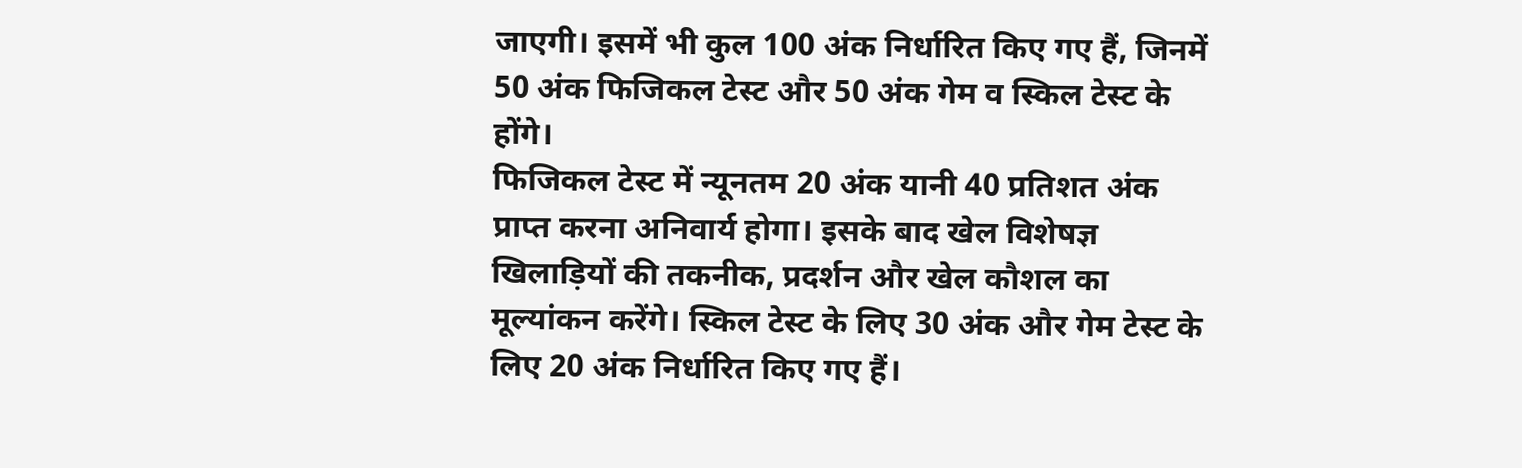जाएगी। इसमें भी कुल 100 अंक निर्धारित किए गए हैं, जिनमें 50 अंक फिजिकल टेस्ट और 50 अंक गेम व स्किल टेस्ट के होंगे।
फिजिकल टेस्ट में न्यूनतम 20 अंक यानी 40 प्रतिशत अंक प्राप्त करना अनिवार्य होगा। इसके बाद खेल विशेषज्ञ खिलाड़ियों की तकनीक, प्रदर्शन और खेल कौशल का मूल्यांकन करेंगे। स्किल टेस्ट के लिए 30 अंक और गेम टेस्ट के लिए 20 अंक निर्धारित किए गए हैं।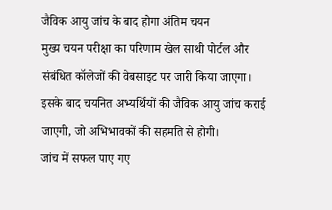जैविक आयु जांच के बाद होगा अंतिम चयन
मुख्य चयन परीक्षा का परिणाम खेल साथी पोर्टल और संबंधित कॉलेजों की वेबसाइट पर जारी किया जाएगा। इसके बाद चयनित अभ्यर्थियों की जैविक आयु जांच कराई जाएगी, जो अभिभावकों की सहमति से होगी।
जांच में सफल पाए गए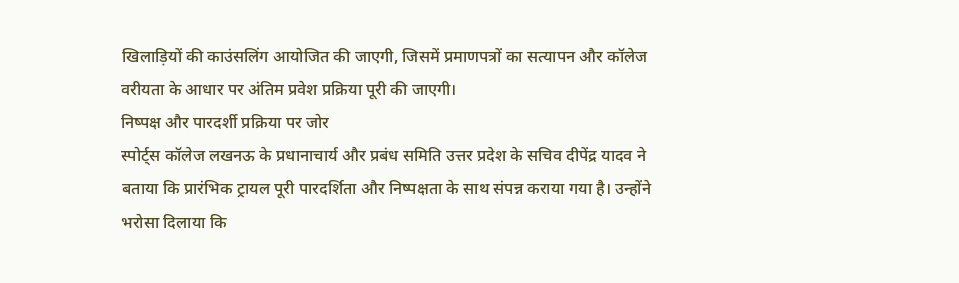खिलाड़ियों की काउंसलिंग आयोजित की जाएगी, जिसमें प्रमाणपत्रों का सत्यापन और कॉलेज वरीयता के आधार पर अंतिम प्रवेश प्रक्रिया पूरी की जाएगी।
निष्पक्ष और पारदर्शी प्रक्रिया पर जोर
स्पोर्ट्स कॉलेज लखनऊ के प्रधानाचार्य और प्रबंध समिति उत्तर प्रदेश के सचिव दीपेंद्र यादव ने बताया कि प्रारंभिक ट्रायल पूरी पारदर्शिता और निष्पक्षता के साथ संपन्न कराया गया है। उन्होंने भरोसा दिलाया कि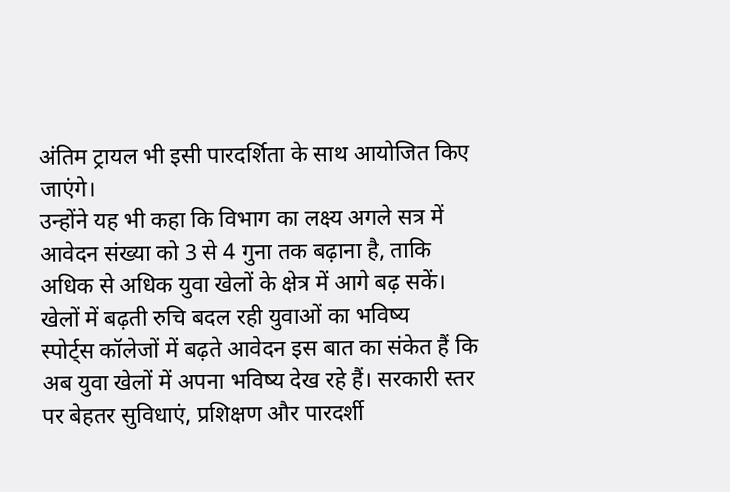अंतिम ट्रायल भी इसी पारदर्शिता के साथ आयोजित किए जाएंगे।
उन्होंने यह भी कहा कि विभाग का लक्ष्य अगले सत्र में आवेदन संख्या को 3 से 4 गुना तक बढ़ाना है, ताकि अधिक से अधिक युवा खेलों के क्षेत्र में आगे बढ़ सकें।
खेलों में बढ़ती रुचि बदल रही युवाओं का भविष्य
स्पोर्ट्स कॉलेजों में बढ़ते आवेदन इस बात का संकेत हैं कि अब युवा खेलों में अपना भविष्य देख रहे हैं। सरकारी स्तर पर बेहतर सुविधाएं, प्रशिक्षण और पारदर्शी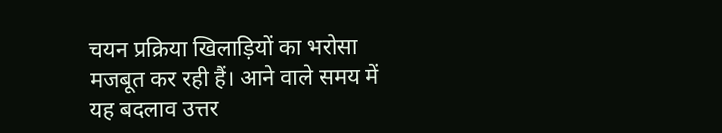चयन प्रक्रिया खिलाड़ियों का भरोसा मजबूत कर रही हैं। आने वाले समय में यह बदलाव उत्तर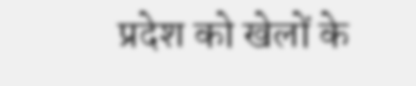प्रदेश को खेलों के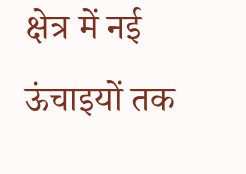क्षेत्र में नई ऊंचाइयों तक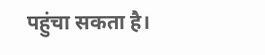पहुंचा सकता है।